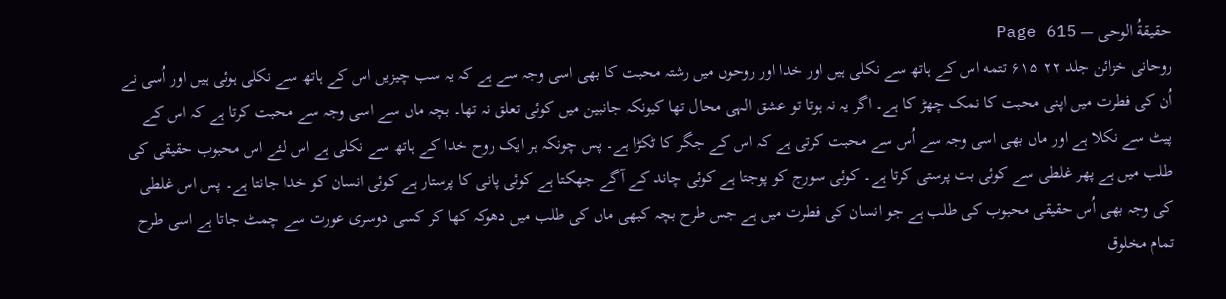حقیقةُ الوحی — Page 615
روحانی خزائن جلد ۲۲ ۶۱۵ تتمه اس کے ہاتھ سے نکلی ہیں اور خدا اور روحوں میں رشتہ محبت کا بھی اسی وجہ سے ہے کہ یہ سب چیزیں اس کے ہاتھ سے نکلی ہوئی ہیں اور اُسی نے اُن کی فطرت میں اپنی محبت کا نمک چھڑ کا ہے۔ اگر یہ نہ ہوتا تو عشق الہی محال تھا کیونکہ جانبین میں کوئی تعلق نہ تھا۔ بچہ ماں سے اسی وجہ سے محبت کرتا ہے کہ اس کے پیٹ سے نکلا ہے اور ماں بھی اسی وجہ سے اُس سے محبت کرتی ہے کہ اس کے جگر کا ٹکڑا ہے۔ پس چونکہ ہر ایک روح خدا کے ہاتھ سے نکلی ہے اس لئے اس محبوب حقیقی کی طلب میں ہے پھر غلطی سے کوئی بت پرستی کرتا ہے۔ کوئی سورج کو پوجتا ہے کوئی چاند کے آگے جھکتا ہے کوئی پانی کا پرستار ہے کوئی انسان کو خدا جانتا ہے۔ پس اس غلطی کی وجہ بھی اُس حقیقی محبوب کی طلب ہے جو انسان کی فطرت میں ہے جس طرح بچہ کبھی ماں کی طلب میں دھوکہ کھا کر کسی دوسری عورت سے چمٹ جاتا ہے اسی طرح تمام مخلوق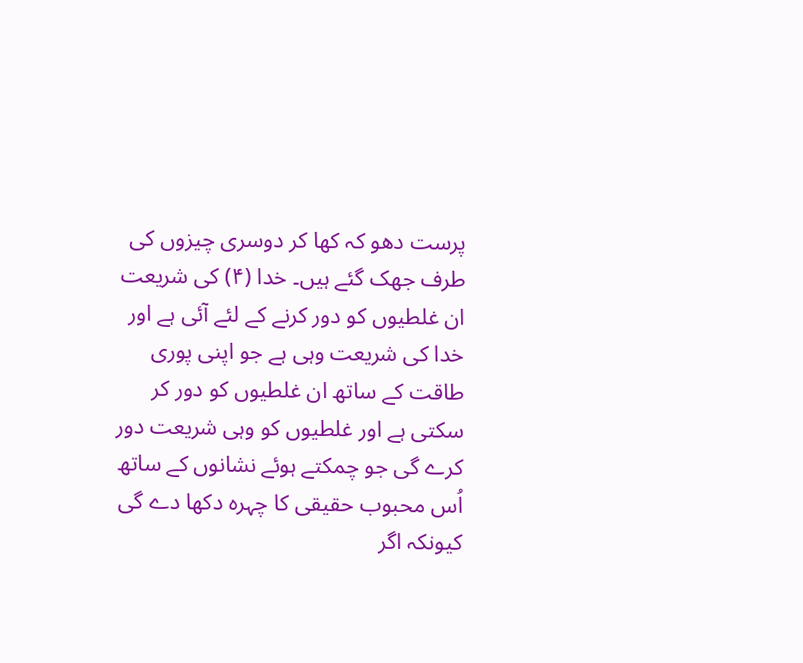پرست دھو کہ کھا کر دوسری چیزوں کی طرف جھک گئے ہیں۔ خدا (۴) کی شریعت ان غلطیوں کو دور کرنے کے لئے آئی ہے اور خدا کی شریعت وہی ہے جو اپنی پوری طاقت کے ساتھ ان غلطیوں کو دور کر سکتی ہے اور غلطیوں کو وہی شریعت دور کرے گی جو چمکتے ہوئے نشانوں کے ساتھ اُس محبوب حقیقی کا چہرہ دکھا دے گی کیونکہ اگر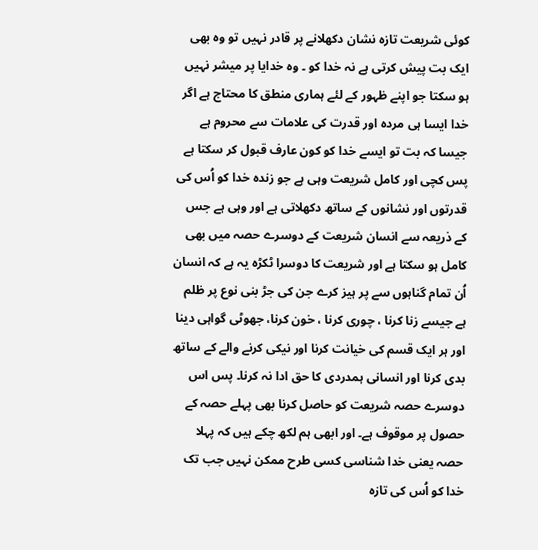کوئی شریعت تازہ نشان دکھلانے پر قادر نہیں تو وہ بھی ایک بت پیش کرتی ہے نہ خدا کو ۔ وہ خدایا پر میشر نہیں ہو سکتا جو اپنے ظہور کے لئے ہماری منطق کا محتاج ہے اگر خدا ایسا ہی مردہ اور قدرت کی علامات سے محروم ہے جیسا کہ بت تو ایسے خدا کو کون عارف قبول کر سکتا ہے پس کچی اور کامل شریعت وہی ہے جو زندہ خدا کو اُس کی قدرتوں اور نشانوں کے ساتھ دکھلاتی ہے اور وہی ہے جس کے ذریعہ سے انسان شریعت کے دوسرے حصہ میں بھی کامل ہو سکتا ہے اور شریعت کا دوسرا ٹکڑہ یہ ہے کہ انسان اُن تمام گناہوں سے پر ہیز کرے جن کی جڑ بنی نوع پر ظلم ہے جیسے زنا کرنا ، چوری کرنا ، خون کرنا، جھوٹی گواہی دینا اور ہر ایک قسم کی خیانت کرنا اور نیکی کرنے والے کے ساتھ بدی کرنا اور انسانی ہمدردی کا حق ادا نہ کرنا۔ پس اس دوسرے حصہ شریعت کو حاصل کرنا بھی پہلے حصہ کے حصول پر موقوف ہے۔ اور ابھی ہم لکھ چکے ہیں کہ پہلا حصہ یعنی خدا شناسی کسی طرح ممکن نہیں جب تک خدا کو اُس کی تازہ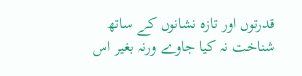قدرتوں اور تازہ نشانوں کے ساتھ شناخت نہ کیا جاوے ورنہ بغیر اس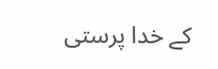کے خدا پرستی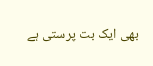بھی ایک بت پرستی ہے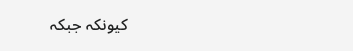کیونکہ جبکہ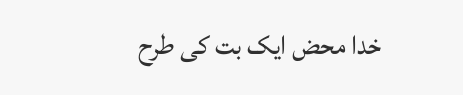خدا محض ایک بت کی طرح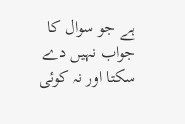ہے جو سوال کا جواب نہیں دے سکتا اور نہ کوئی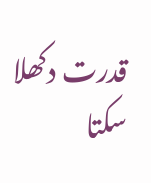قدرت دکھلا سکتا